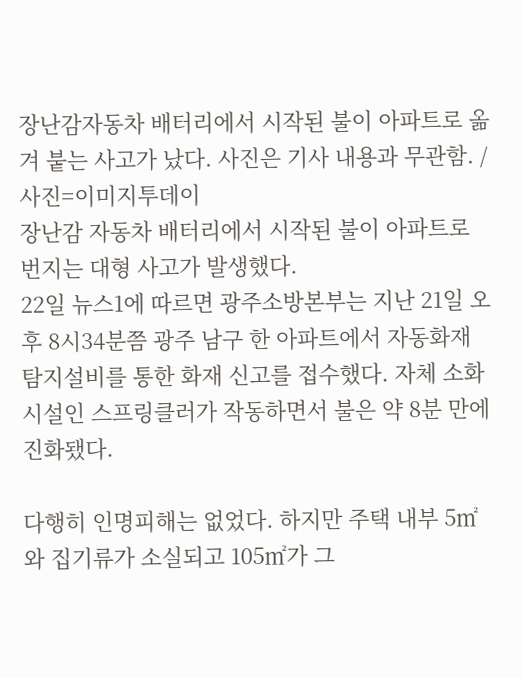장난감자동차 배터리에서 시작된 불이 아파트로 옮겨 붙는 사고가 났다. 사진은 기사 내용과 무관함. /사진=이미지투데이
장난감 자동차 배터리에서 시작된 불이 아파트로 번지는 대형 사고가 발생했다.
22일 뉴스1에 따르면 광주소방본부는 지난 21일 오후 8시34분쯤 광주 남구 한 아파트에서 자동화재 탐지설비를 통한 화재 신고를 접수했다. 자체 소화시설인 스프링클러가 작동하면서 불은 약 8분 만에 진화됐다.

다행히 인명피해는 없었다. 하지만 주택 내부 5㎡와 집기류가 소실되고 105㎡가 그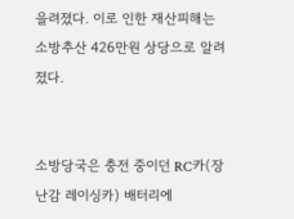을려졌다. 이로 인한 재산피해는 소방추산 426만원 상당으로 알려졌다.


소방당국은 충전 중이던 RC카(장난감 레이싱카) 배터리에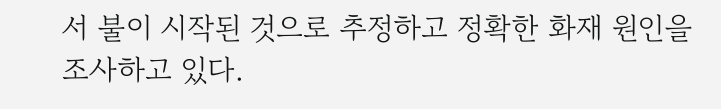서 불이 시작된 것으로 추정하고 정확한 화재 원인을 조사하고 있다.